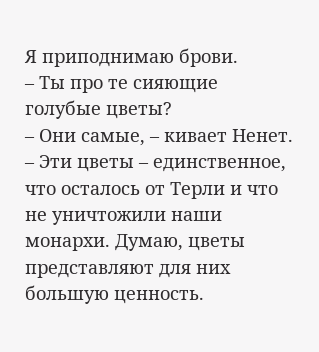Я приподнимаю брови.
– Ты про те сияющие голубые цветы?
– Они самые, – кивает Ненет. – Эти цветы – единственное, что осталось от Терли и что не уничтожили наши монархи. Думаю, цветы представляют для них большую ценность.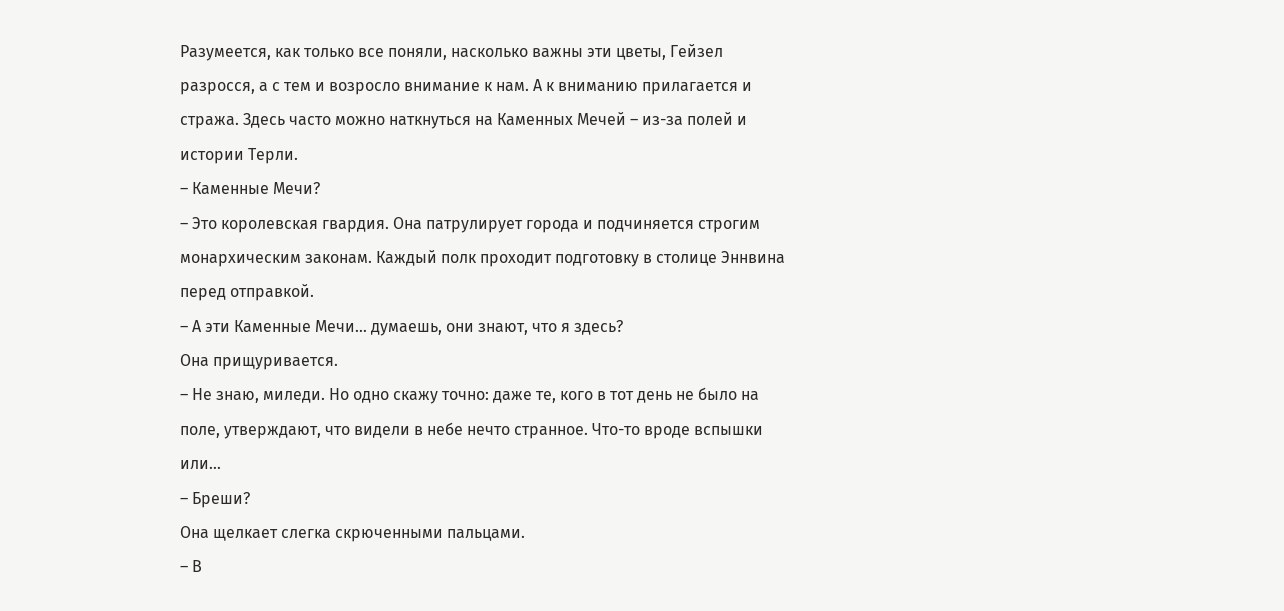Разумеется, как только все поняли, насколько важны эти цветы, Гейзел разросся, а с тем и возросло внимание к нам. А к вниманию прилагается и стража. Здесь часто можно наткнуться на Каменных Мечей – из-за полей и истории Терли.
– Каменные Мечи?
– Это королевская гвардия. Она патрулирует города и подчиняется строгим монархическим законам. Каждый полк проходит подготовку в столице Эннвина перед отправкой.
– А эти Каменные Мечи… думаешь, они знают, что я здесь?
Она прищуривается.
– Не знаю, миледи. Но одно скажу точно: даже те, кого в тот день не было на поле, утверждают, что видели в небе нечто странное. Что-то вроде вспышки или…
– Бреши?
Она щелкает слегка скрюченными пальцами.
– В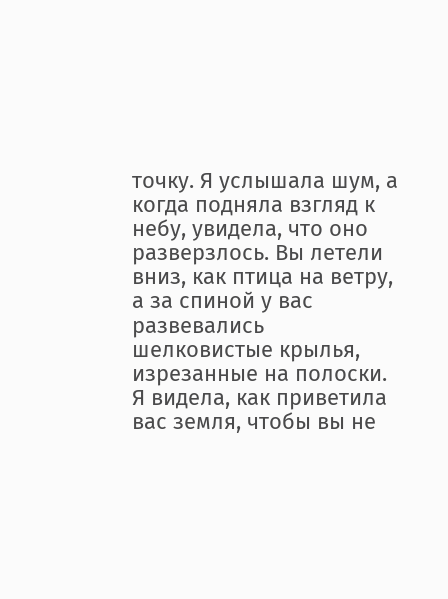точку. Я услышала шум, а когда подняла взгляд к небу, увидела, что оно разверзлось. Вы летели вниз, как птица на ветру, а за спиной у вас развевались шелковистые крылья, изрезанные на полоски. Я видела, как приветила вас земля, чтобы вы не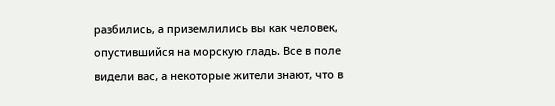разбились, а приземлились вы как человек, опустившийся на морскую гладь. Все в поле видели вас, а некоторые жители знают, что в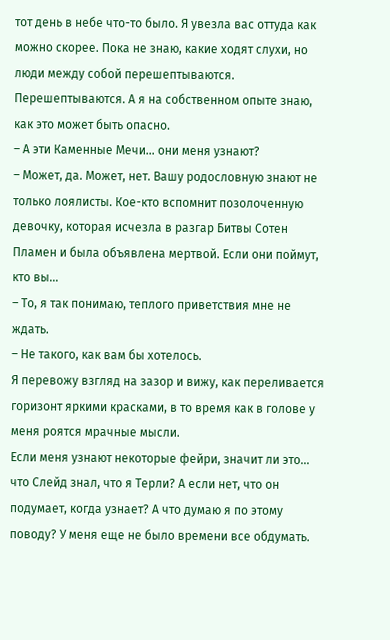тот день в небе что-то было. Я увезла вас оттуда как можно скорее. Пока не знаю, какие ходят слухи, но люди между собой перешептываются.
Перешептываются. А я на собственном опыте знаю, как это может быть опасно.
– А эти Каменные Мечи… они меня узнают?
– Может, да. Может, нет. Вашу родословную знают не только лоялисты. Кое-кто вспомнит позолоченную девочку, которая исчезла в разгар Битвы Сотен Пламен и была объявлена мертвой. Если они поймут, кто вы…
– То, я так понимаю, теплого приветствия мне не ждать.
– Не такого, как вам бы хотелось.
Я перевожу взгляд на зазор и вижу, как переливается горизонт яркими красками, в то время как в голове у меня роятся мрачные мысли.
Если меня узнают некоторые фейри, значит ли это… что Слейд знал, что я Терли? А если нет, что он подумает, когда узнает? А что думаю я по этому поводу? У меня еще не было времени все обдумать.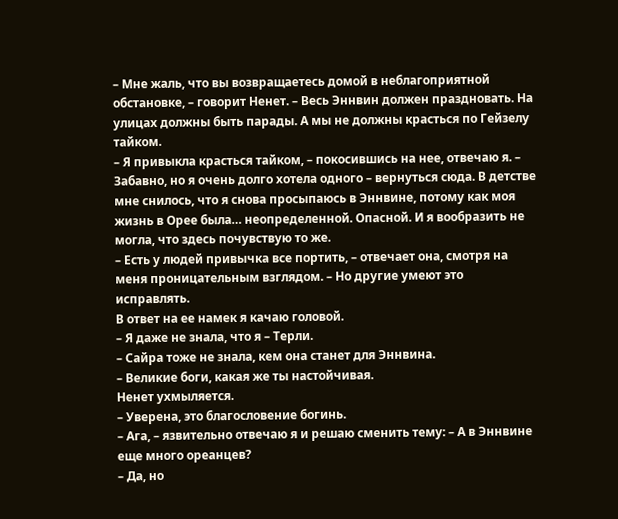– Мне жаль, что вы возвращаетесь домой в неблагоприятной обстановке, – говорит Ненет. – Весь Эннвин должен праздновать. На улицах должны быть парады. А мы не должны красться по Гейзелу тайком.
– Я привыкла красться тайком, – покосившись на нее, отвечаю я. – Забавно, но я очень долго хотела одного – вернуться сюда. В детстве мне снилось, что я снова просыпаюсь в Эннвине, потому как моя жизнь в Орее была… неопределенной. Опасной. И я вообразить не могла, что здесь почувствую то же.
– Есть у людей привычка все портить, – отвечает она, смотря на меня проницательным взглядом. – Но другие умеют это исправлять.
В ответ на ее намек я качаю головой.
– Я даже не знала, что я – Терли.
– Сайра тоже не знала, кем она станет для Эннвина.
– Великие боги, какая же ты настойчивая.
Ненет ухмыляется.
– Уверена, это благословение богинь.
– Ага, – язвительно отвечаю я и решаю сменить тему: – А в Эннвине еще много ореанцев?
– Да, но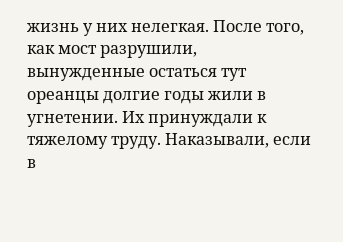жизнь у них нелегкая. После того, как мост разрушили, вынужденные остаться тут ореанцы долгие годы жили в угнетении. Их принуждали к тяжелому труду. Наказывали, если в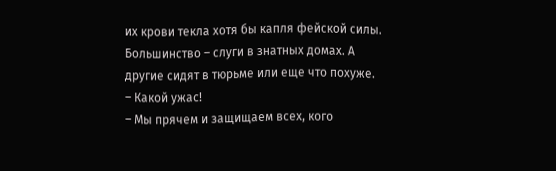их крови текла хотя бы капля фейской силы. Большинство – слуги в знатных домах. А другие сидят в тюрьме или еще что похуже.
– Какой ужас!
– Мы прячем и защищаем всех, кого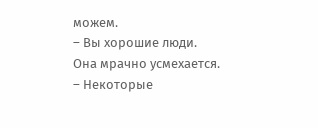можем.
– Вы хорошие люди.
Она мрачно усмехается.
– Некоторые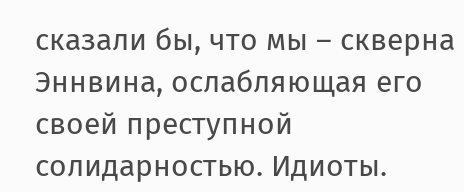сказали бы, что мы – скверна Эннвина, ослабляющая его своей преступной солидарностью. Идиоты.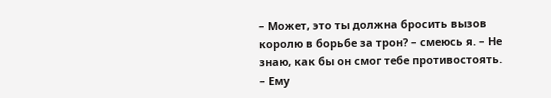– Может, это ты должна бросить вызов королю в борьбе за трон? – смеюсь я. – Не знаю, как бы он смог тебе противостоять.
– Ему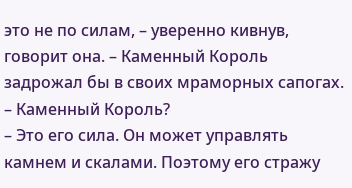это не по силам, – уверенно кивнув, говорит она. – Каменный Король задрожал бы в своих мраморных сапогах.
– Каменный Король?
– Это его сила. Он может управлять камнем и скалами. Поэтому его стражу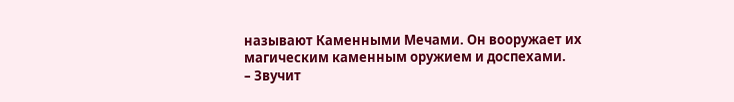называют Каменными Мечами. Он вооружает их магическим каменным оружием и доспехами.
– Звучит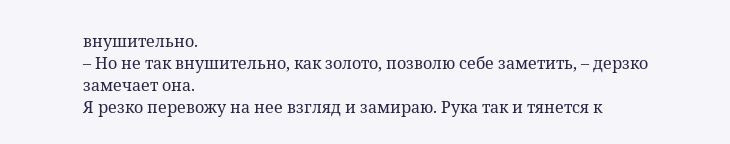внушительно.
– Но не так внушительно, как золото, позволю себе заметить, – дерзко замечает она.
Я резко перевожу на нее взгляд и замираю. Рука так и тянется к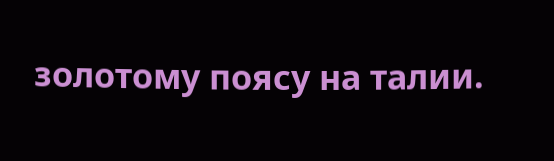золотому поясу на талии.